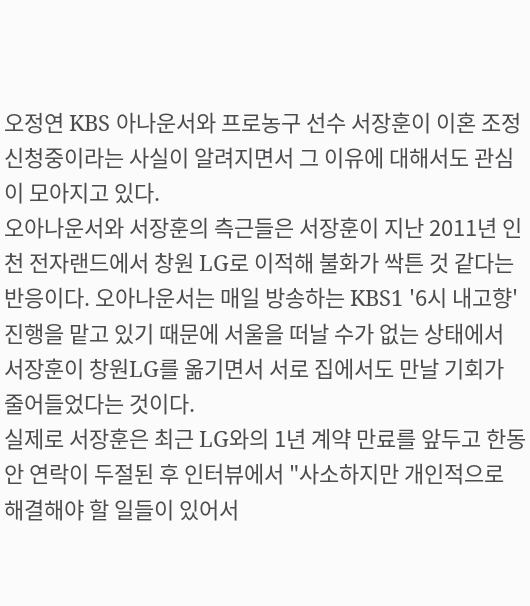오정연 KBS 아나운서와 프로농구 선수 서장훈이 이혼 조정 신청중이라는 사실이 알려지면서 그 이유에 대해서도 관심이 모아지고 있다.
오아나운서와 서장훈의 측근들은 서장훈이 지난 2011년 인천 전자랜드에서 창원 LG로 이적해 불화가 싹튼 것 같다는 반응이다. 오아나운서는 매일 방송하는 KBS1 '6시 내고향' 진행을 맡고 있기 때문에 서울을 떠날 수가 없는 상태에서 서장훈이 창원LG를 옮기면서 서로 집에서도 만날 기회가 줄어들었다는 것이다.
실제로 서장훈은 최근 LG와의 1년 계약 만료를 앞두고 한동안 연락이 두절된 후 인터뷰에서 "사소하지만 개인적으로 해결해야 할 일들이 있어서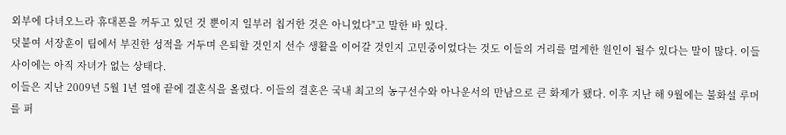외부에 다녀오느라 휴대폰을 꺼두고 있던 것 뿐이지 일부러 칩거한 것은 아니었다"고 말한 바 있다.
덧붙여 서장훈이 팀에서 부진한 성적을 거두며 은퇴할 것인지 선수 생활을 이어갈 것인지 고민중이었다는 것도 이들의 거리를 멀게한 원인이 될수 있다는 말이 많다. 이들 사이에는 아직 자녀가 없는 상태다.
이들은 지난 2009년 5월 1년 열애 끝에 결혼식을 올렸다. 이들의 결혼은 국내 최고의 농구선수와 아나운서의 만남으로 큰 화제가 됐다. 이후 지난 해 9월에는 불화설 루머를 퍼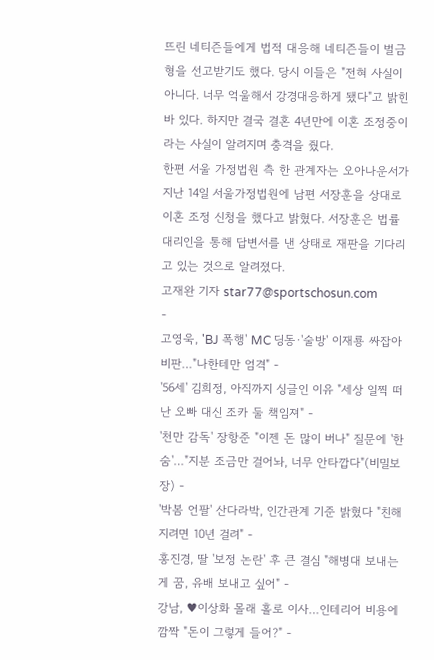뜨린 네티즌들에게 법적 대응해 네티즌들이 벌금형을 선고받기도 했다. 당시 이들은 "전혀 사실이 아니다. 너무 억울해서 강경대응하게 됐다"고 밝힌 바 있다. 하지만 결국 결혼 4년만에 이혼 조정중이라는 사실이 알려지며 충격을 줬다.
한편 서울 가정법원 측 한 관계자는 오아나운서가 지난 14일 서울가정법원에 남편 서장훈을 상대로 이혼 조정 신청을 했다고 밝혔다. 서장훈은 법률대리인을 통해 답변서를 낸 상태로 재판을 기다리고 있는 것으로 알려졌다.
고재완 기자 star77@sportschosun.com
-
고영욱, 'BJ 폭행' MC 딩동·'술방' 이재룡 싸잡아 비판…"나한테만 엄격" -
'56세' 김희정, 아직까지 싱글인 이유 "세상 일찍 떠난 오빠 대신 조카 둘 책임져" -
'천만 감독' 장항준 "이젠 돈 많이 버나" 질문에 '한숨'…"지분 조금만 걸어놔, 너무 안타깝다"(비밀보장) -
'박봄 언팔' 산다라박, 인간관계 기준 밝혔다 "친해지려면 10년 걸려" -
홍진경, 딸 '보정 논란' 후 큰 결심 "해병대 보내는 게 꿈, 유배 보내고 싶어" -
강남, ♥이상화 몰래 홀로 이사…인테리어 비용에 깜짝 "돈이 그렇게 들어?" -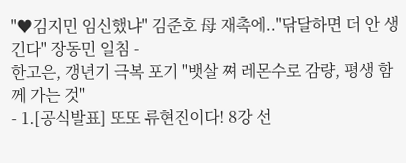"♥김지민 임신했냐" 김준호 母 재촉에.."닦달하면 더 안 생긴다" 장동민 일침 -
한고은, 갱년기 극복 포기 "뱃살 쪄 레몬수로 감량, 평생 함께 가는 것"
- 1.[공식발표] 또또 류현진이다! 8강 선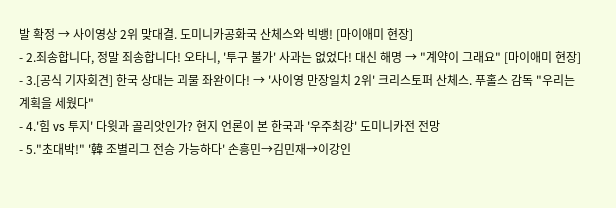발 확정 → 사이영상 2위 맞대결. 도미니카공화국 산체스와 빅뱅! [마이애미 현장]
- 2.죄송합니다, 정말 죄송합니다! 오타니, '투구 불가' 사과는 없었다! 대신 해명 → "계약이 그래요" [마이애미 현장]
- 3.[공식 기자회견] 한국 상대는 괴물 좌완이다! → '사이영 만장일치 2위' 크리스토퍼 산체스. 푸홀스 감독 "우리는 계획을 세웠다"
- 4.'힘 vs 투지' 다윗과 골리앗인가? 현지 언론이 본 한국과 '우주최강' 도미니카전 전망
- 5."초대박!" '韓 조별리그 전승 가능하다' 손흥민→김민재→이강인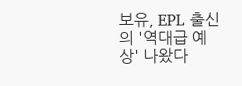보유, EPL 출신의 '역대급 예상' 나왔다